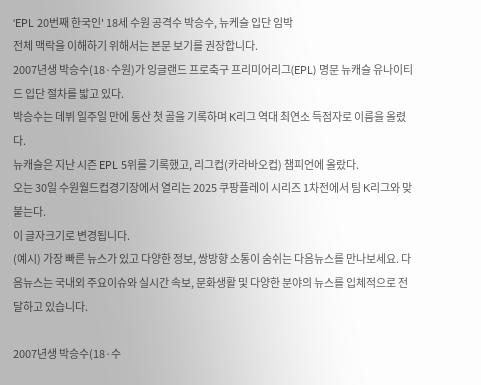'EPL 20번째 한국인' 18세 수원 공격수 박승수, 뉴케슬 입단 임박
전체 맥락을 이해하기 위해서는 본문 보기를 권장합니다.
2007년생 박승수(18·수원)가 잉글랜드 프로축구 프리미어리그(EPL) 명문 뉴캐슬 유나이티드 입단 절차를 밟고 있다.
박승수는 데뷔 일주일 만에 통산 첫 골을 기록하며 K리그 역대 최연소 득점자로 이름을 올렸다.
뉴캐슬은 지난 시즌 EPL 5위를 기록했고, 리그컵(카라바오컵) 챔피언에 올랐다.
오는 30일 수원월드컵경기장에서 열리는 2025 쿠팡플레이 시리즈 1차전에서 팀 K리그와 맞붙는다.
이 글자크기로 변경됩니다.
(예시) 가장 빠른 뉴스가 있고 다양한 정보, 쌍방향 소통이 숨쉬는 다음뉴스를 만나보세요. 다음뉴스는 국내외 주요이슈와 실시간 속보, 문화생활 및 다양한 분야의 뉴스를 입체적으로 전달하고 있습니다.

2007년생 박승수(18·수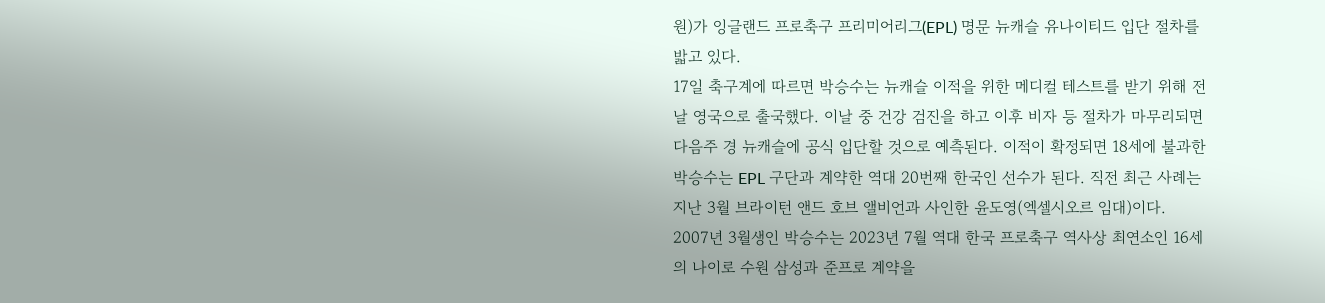원)가 잉글랜드 프로축구 프리미어리그(EPL) 명문 뉴캐슬 유나이티드 입단 절차를 밟고 있다.
17일 축구계에 따르면 박승수는 뉴캐슬 이적을 위한 메디컬 테스트를 받기 위해 전날 영국으로 출국했다. 이날 중 건강 검진을 하고 이후 비자 등 절차가 마무리되면 다음주 경 뉴캐슬에 공식 입단할 것으로 예측된다. 이적이 확정되면 18세에 불과한 박승수는 EPL 구단과 계약한 역대 20번째 한국인 선수가 된다. 직전 최근 사례는 지난 3월 브라이턴 앤드 호브 앨비언과 사인한 윤도영(엑셀시오르 임대)이다.
2007년 3월생인 박승수는 2023년 7월 역대 한국 프로축구 역사상 최연소인 16세의 나이로 수원 삼성과 준프로 계약을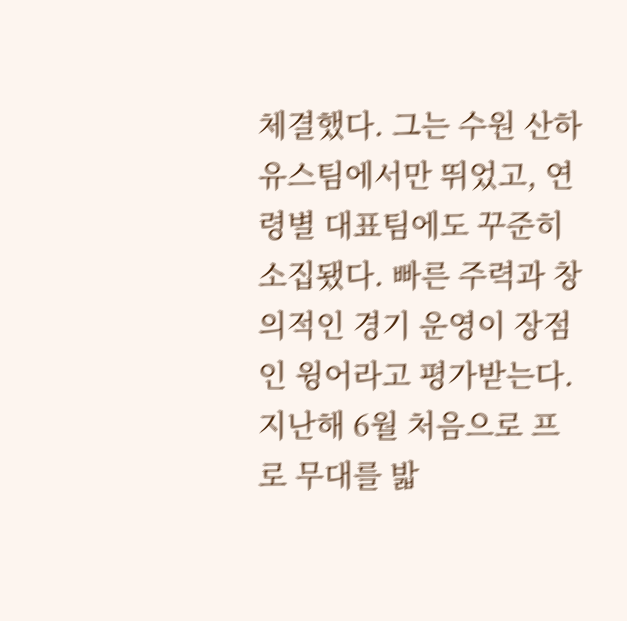체결했다. 그는 수원 산하 유스팀에서만 뛰었고, 연령별 대표팀에도 꾸준히 소집됐다. 빠른 주력과 창의적인 경기 운영이 장점인 윙어라고 평가받는다. 지난해 6월 처음으로 프로 무대를 밟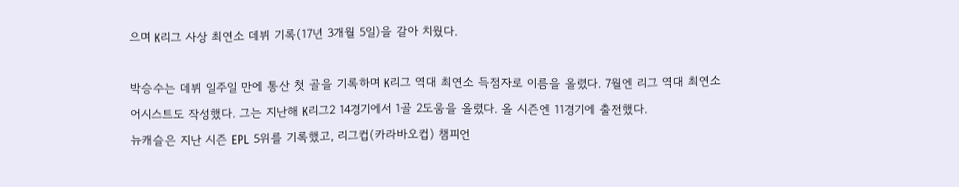으며 K리그 사상 최연소 데뷔 기록(17년 3개월 5일)을 갈아 치웠다.

박승수는 데뷔 일주일 만에 통산 첫 골을 기록하며 K리그 역대 최연소 득점자로 이름을 올렸다. 7월엔 리그 역대 최연소 어시스트도 작성했다. 그는 지난해 K리그2 14경기에서 1골 2도움을 올렸다. 올 시즌엔 11경기에 출전했다.
뉴캐슬은 지난 시즌 EPL 5위를 기록했고, 리그컵(카라바오컵) 챔피언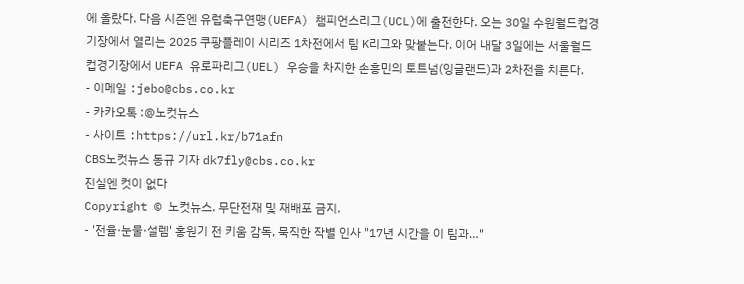에 올랐다. 다음 시즌엔 유럽축구연맹(UEFA) 챔피언스리그(UCL)에 출전한다. 오는 30일 수원월드컵경기장에서 열리는 2025 쿠팡플레이 시리즈 1차전에서 팀 K리그와 맞붙는다. 이어 내달 3일에는 서울월드컵경기장에서 UEFA 유로파리그(UEL) 우승을 차지한 손흥민의 토트넘(잉글랜드)과 2차전을 치른다.
- 이메일 :jebo@cbs.co.kr
- 카카오톡 :@노컷뉴스
- 사이트 :https://url.kr/b71afn
CBS노컷뉴스 동규 기자 dk7fly@cbs.co.kr
진실엔 컷이 없다
Copyright © 노컷뉴스. 무단전재 및 재배포 금지.
- '전율·눈물·설렘' 홍원기 전 키움 감독, 묵직한 작별 인사 "17년 시간을 이 팀과…"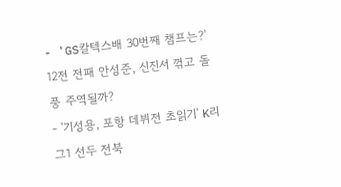- 'GS칼텍스배 30번째 챔프는?' 12전 전패 안성준, 신진서 꺾고 돌풍 주역될까?
- '기성용, 포항 데뷔전 초읽기' K리그1 선두 전북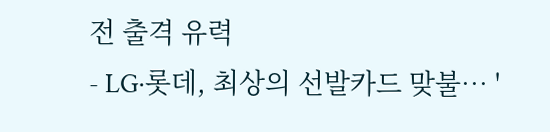전 출격 유력
- LG·롯데, 최상의 선발카드 맞불… '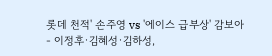롯데 천적' 손주영 vs '에이스 급부상' 감보아
- 이정후·김혜성·김하성,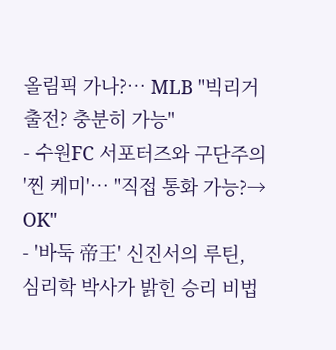올림픽 가나?… MLB "빅리거 출전? 충분히 가능"
- 수원FC 서포터즈와 구단주의 '찐 케미'… "직접 통화 가능?→ OK"
- '바둑 帝王' 신진서의 루틴, 심리학 박사가 밝힌 승리 비법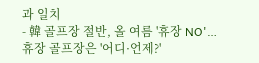과 일치
- 韓 골프장 절반, 올 여름 '휴장 NO'… 휴장 골프장은 '어디·언제?'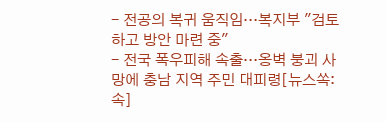- 전공의 복귀 움직임…복지부 "검토하고 방안 마련 중"
- 전국 폭우피해 속출…옹벽 붕괴 사망에 충남 지역 주민 대피령[뉴스쏙:속]